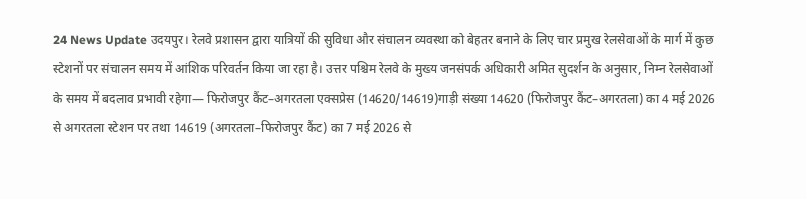24 News Update उदयपुर। रेलवे प्रशासन द्वारा यात्रियों की सुविधा और संचालन व्यवस्था को बेहतर बनाने के लिए चार प्रमुख रेलसेवाओं के मार्ग में कुछ स्टेशनों पर संचालन समय में आंशिक परिवर्तन किया जा रहा है। उत्तर पश्चिम रेलवे के मुख्य जनसंपर्क अधिकारी अमित सुदर्शन के अनुसार, निम्न रेलसेवाओं के समय में बदलाव प्रभावी रहेगा— फिरोजपुर कैंट–अगरतला एक्सप्रेस (14620/14619)गाड़ी संख्या 14620 (फिरोजपुर कैंट–अगरतला) का 4 मई 2026 से अगरतला स्टेशन पर तथा 14619 (अगरतला–फिरोजपुर कैंट) का 7 मई 2026 से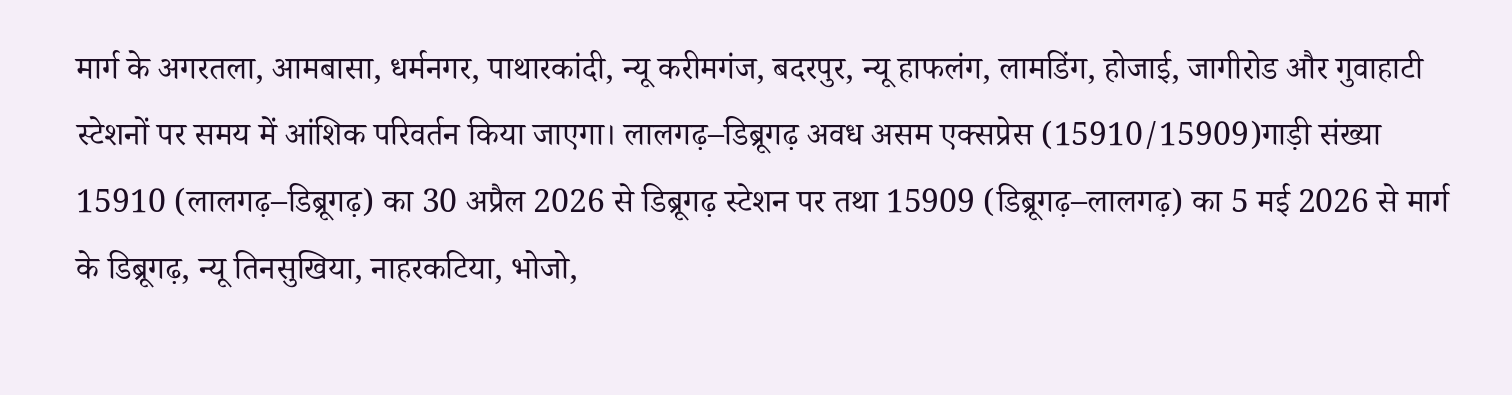मार्ग के अगरतला, आमबासा, धर्मनगर, पाथारकांदी, न्यू करीमगंज, बदरपुर, न्यू हाफलंग, लामडिंग, होजाई, जागीरोड और गुवाहाटी स्टेशनों पर समय में आंशिक परिवर्तन किया जाएगा। लालगढ़–डिब्रूगढ़ अवध असम एक्सप्रेस (15910/15909)गाड़ी संख्या 15910 (लालगढ़–डिब्रूगढ़) का 30 अप्रैल 2026 से डिब्रूगढ़ स्टेशन पर तथा 15909 (डिब्रूगढ़–लालगढ़) का 5 मई 2026 से मार्ग के डिब्रूगढ़, न्यू तिनसुखिया, नाहरकटिया, भोजो,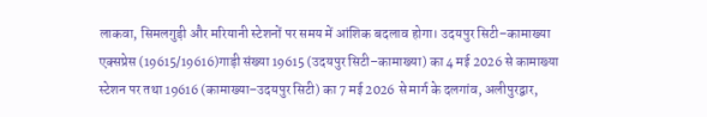लाकवा, सिमलगुड़ी और मरियानी स्टेशनों पर समय में आंशिक बदलाव होगा। उदयपुर सिटी–कामाख्या एक्सप्रेस (19615/19616)गाड़ी संख्या 19615 (उदयपुर सिटी–कामाख्या) का 4 मई 2026 से कामाख्या स्टेशन पर तथा 19616 (कामाख्या–उदयपुर सिटी) का 7 मई 2026 से मार्ग के दलगांव, अलीपुरद्वार,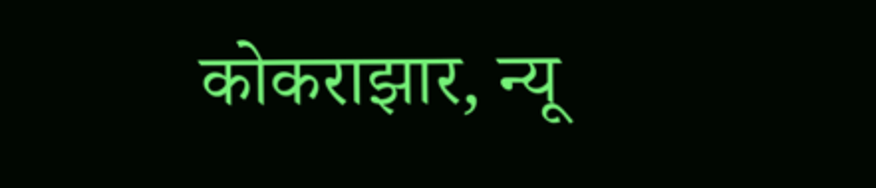कोकराझार, न्यू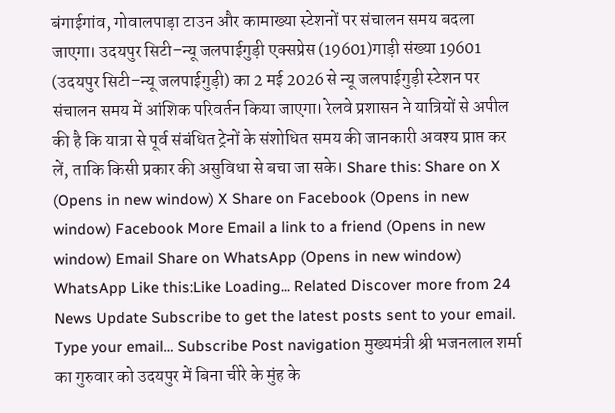बंगाईगांव, गोवालपाड़ा टाउन और कामाख्या स्टेशनों पर संचालन समय बदला जाएगा। उदयपुर सिटी–न्यू जलपाईगुड़ी एक्सप्रेस (19601)गाड़ी संख्या 19601 (उदयपुर सिटी–न्यू जलपाईगुड़ी) का 2 मई 2026 से न्यू जलपाईगुड़ी स्टेशन पर संचालन समय में आंशिक परिवर्तन किया जाएगा। रेलवे प्रशासन ने यात्रियों से अपील की है कि यात्रा से पूर्व संबंधित ट्रेनों के संशोधित समय की जानकारी अवश्य प्राप्त कर लें, ताकि किसी प्रकार की असुविधा से बचा जा सके। Share this: Share on X (Opens in new window) X Share on Facebook (Opens in new window) Facebook More Email a link to a friend (Opens in new window) Email Share on WhatsApp (Opens in new window) WhatsApp Like this:Like Loading... Related Discover more from 24 News Update Subscribe to get the latest posts sent to your email. Type your email… Subscribe Post navigation मुख्यमंत्री श्री भजनलाल शर्मा का गुरुवार को उदयपुर में बिना चीरे के मुंह के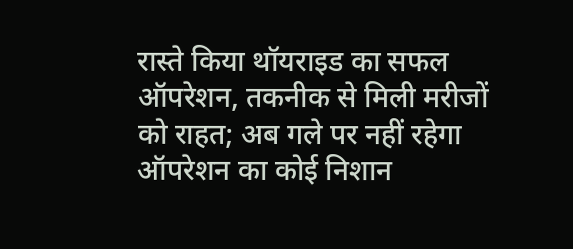रास्ते किया थॉयराइड का सफल ऑपरेशन, तकनीक से मिली मरीजों को राहत; अब गले पर नहीं रहेगा ऑपरेशन का कोई निशान